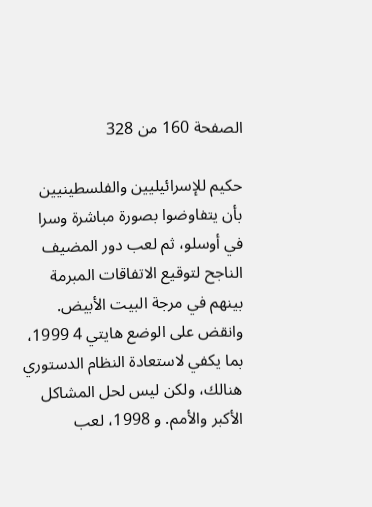الصفحة 160 من 328

حكيم للإسرائيليين والفلسطينيين بأن يتفاوضوا بصورة مباشرة وسرا في أوسلو، ثم لعب دور المضيف الناجح لتوقيع الاتفاقات المبرمة بينهم في مرجة البيت الأبيض. وانقض على الوضع هايتي 4 1999، بما يكفي لاستعادة النظام الدستوري هنالك، ولكن ليس لحل المشاكل الأكبر والأمم. و 1998، لعب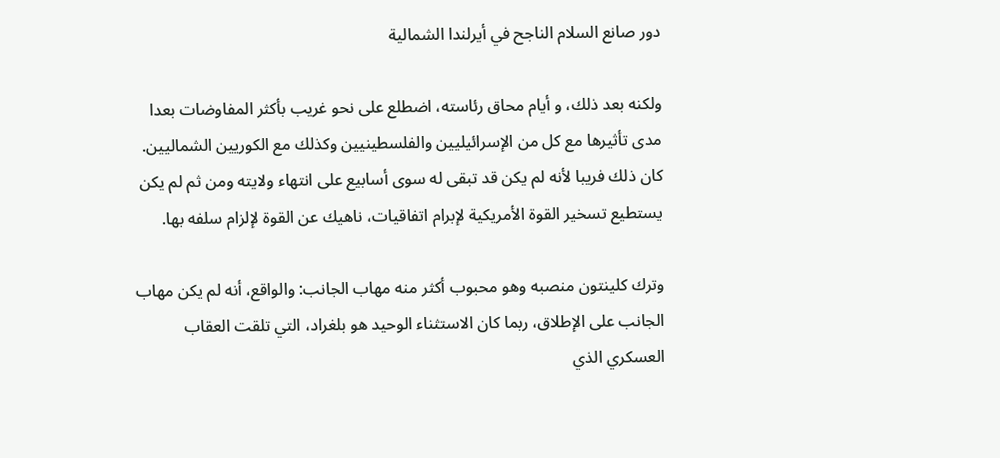دور صانع السلام الناجح في أيرلندا الشمالية

ولكنه بعد ذلك، و أيام محاق رئاسته، اضطلع على نحو غريب بأكثر المفاوضات بعدا مدى تأثيرها مع كل من الإسرائيليين والفلسطينيين وكذلك مع الكوريين الشماليين. كان ذلك فريبا لأنه لم يكن قد تبقى له سوى أسابيع على انتهاء ولايته ومن ثم لم يكن يستطيع تسخير القوة الأمريكية لإبرام اتفاقيات، ناهيك عن القوة لإلزام سلفه بها.

وترك كلينتون منصبه وهو محبوب أكثر منه مهاب الجانب: والواقع، أنه لم يكن مهاب الجانب على الإطلاق، ربما كان الاستثناء الوحيد هو بلغراد، التي تلقت العقاب العسكري الذي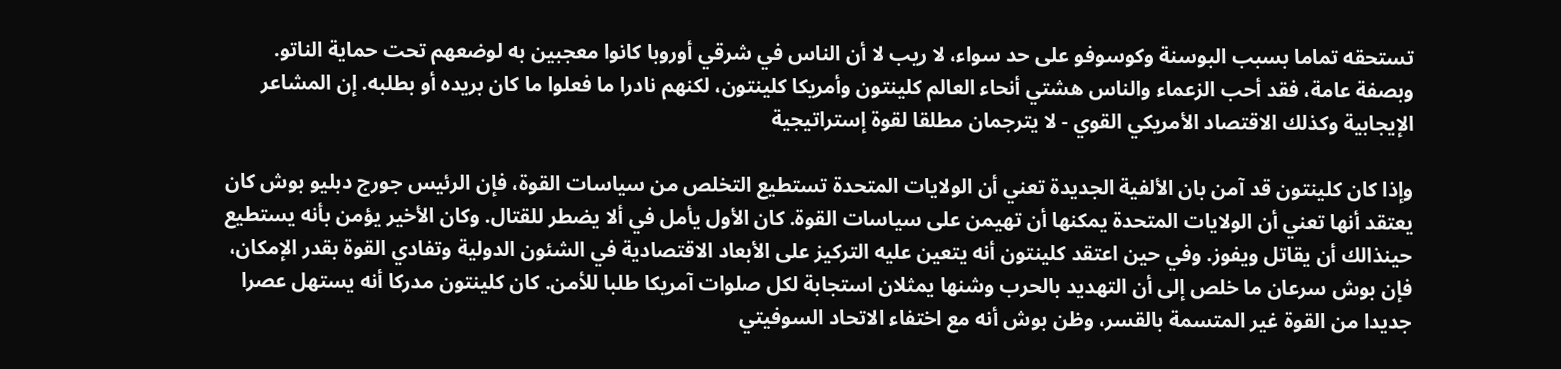تستحقه تماما بسبب البوسنة وكوسوفو على حد سواء، لا ريب لا أن الناس في شرقي أوروبا كانوا معجبين به لوضعهم تحت حماية الناتو. وبصفة عامة، فقد أحب الزعماء والناس هشتي أنحاء العالم كلينتون وأمريكا كلينتون، لكنهم نادرا ما فعلوا ما كان بريده أو بطلبه. إن المشاعر الإيجابية وكذلك الاقتصاد الأمريكي القوي - لا يترجمان مطلقا لقوة إستراتيجية

وإذا كان كلينتون قد آمن بان الألفية الجديدة تعني أن الولايات المتحدة تستطيع التخلص من سياسات القوة، فإن الرئيس جورج دبليو بوش كان يعتقد أنها تعني أن الولايات المتحدة يمكنها أن تهيمن على سياسات القوة. كان الأول يأمل في ألا يضطر للقتال. وكان الأخير يؤمن بأنه يستطيع حينذالك أن يقاتل ويفوز. وفي حين اعتقد كلينتون أنه يتعين عليه التركيز على الأبعاد الاقتصادية في الشئون الدولية وتفادي القوة بقدر الإمكان، فإن بوش سرعان ما خلص إلى أن التهديد بالحرب وشنها يمثلان استجابة لكل صلوات آمريکا طلبا للأمن. كان كلينتون مدركا أنه يستهل عصرا جديدا من القوة غير المتسمة بالقسر، وظن بوش أنه مع اختفاء الاتحاد السوفيتي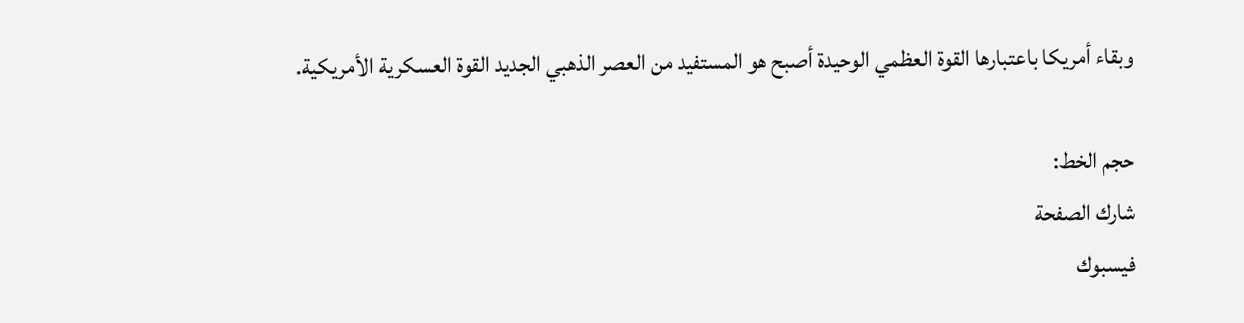وبقاء أمريكا باعتبارها القوة العظمي الوحيدة أصبح هو المستفيد من العصر الذهبي الجديد القوة العسكرية الأمريكية.

حجم الخط:
شارك الصفحة
فيسبوك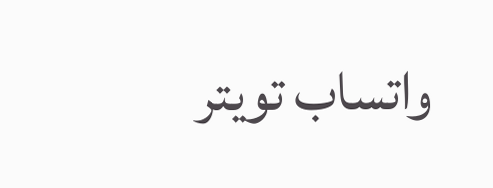واتساب تويتر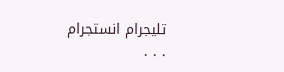تليجرام انستجرام
. . .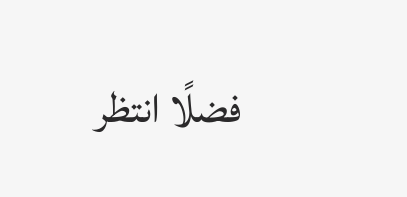فضلًا انتظر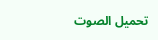تحميل الصوت